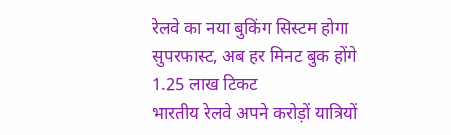रेलवे का नया बुकिंग सिस्टम होगा सुपरफास्ट, अब हर मिनट बुक होंगे 1.25 लाख टिकट
भारतीय रेलवे अपने करोड़ों यात्रियों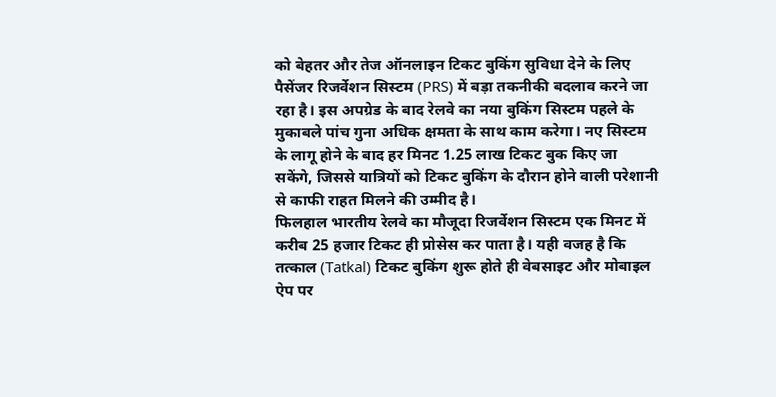को बेहतर और तेज ऑनलाइन टिकट बुकिंग सुविधा देने के लिए पैसेंजर रिजर्वेशन सिस्टम (PRS) में बड़ा तकनीकी बदलाव करने जा रहा है। इस अपग्रेड के बाद रेलवे का नया बुकिंग सिस्टम पहले के मुकाबले पांच गुना अधिक क्षमता के साथ काम करेगा। नए सिस्टम के लागू होने के बाद हर मिनट 1.25 लाख टिकट बुक किए जा सकेंगे, जिससे यात्रियों को टिकट बुकिंग के दौरान होने वाली परेशानी से काफी राहत मिलने की उम्मीद है।
फिलहाल भारतीय रेलवे का मौजूदा रिजर्वेशन सिस्टम एक मिनट में करीब 25 हजार टिकट ही प्रोसेस कर पाता है। यही वजह है कि तत्काल (Tatkal) टिकट बुकिंग शुरू होते ही वेबसाइट और मोबाइल ऐप पर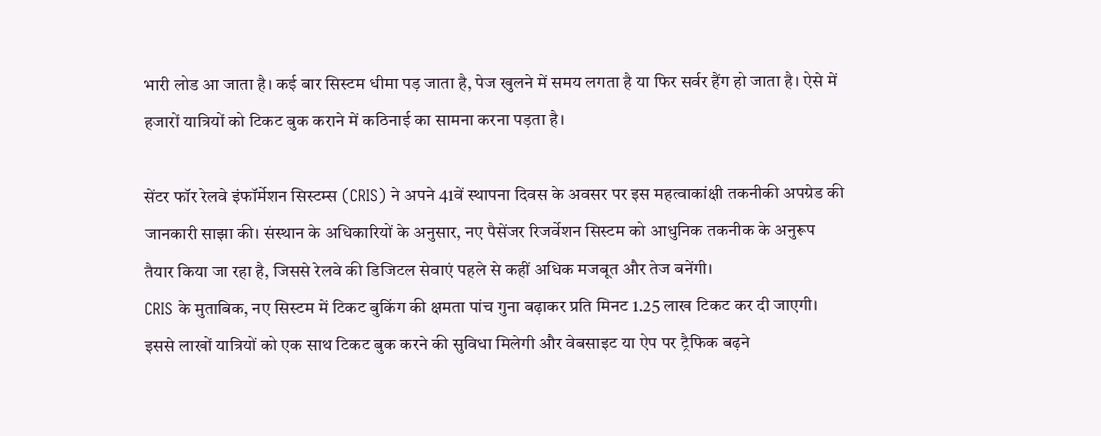भारी लोड आ जाता है। कई बार सिस्टम धीमा पड़ जाता है, पेज खुलने में समय लगता है या फिर सर्वर हैंग हो जाता है। ऐसे में हजारों यात्रियों को टिकट बुक कराने में कठिनाई का सामना करना पड़ता है।

सेंटर फॉर रेलवे इंफॉर्मेशन सिस्टम्स (CRIS) ने अपने 41वें स्थापना दिवस के अवसर पर इस महत्वाकांक्षी तकनीकी अपग्रेड की जानकारी साझा की। संस्थान के अधिकारियों के अनुसार, नए पैसेंजर रिजर्वेशन सिस्टम को आधुनिक तकनीक के अनुरूप तैयार किया जा रहा है, जिससे रेलवे की डिजिटल सेवाएं पहले से कहीं अधिक मजबूत और तेज बनेंगी।
CRIS के मुताबिक, नए सिस्टम में टिकट बुकिंग की क्षमता पांच गुना बढ़ाकर प्रति मिनट 1.25 लाख टिकट कर दी जाएगी। इससे लाखों यात्रियों को एक साथ टिकट बुक करने की सुविधा मिलेगी और वेबसाइट या ऐप पर ट्रैफिक बढ़ने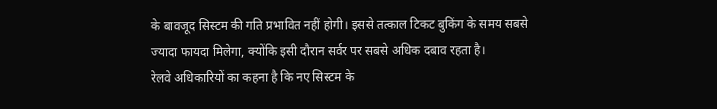के बावजूद सिस्टम की गति प्रभावित नहीं होगी। इससे तत्काल टिकट बुकिंग के समय सबसे ज्यादा फायदा मिलेगा, क्योंकि इसी दौरान सर्वर पर सबसे अधिक दबाव रहता है।
रेलवे अधिकारियों का कहना है कि नए सिस्टम के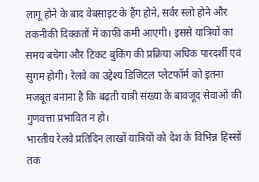लागू होने के बाद वेबसाइट के हैंग होने, सर्वर स्लो होने और तकनीकी दिक्कतों में काफी कमी आएगी। इससे यात्रियों का समय बचेगा और टिकट बुकिंग की प्रक्रिया अधिक पारदर्शी एवं सुगम होगी। रेलवे का उद्देश्य डिजिटल प्लेटफॉर्म को इतना मजबूत बनाना है कि बढ़ती यात्री संख्या के बावजूद सेवाओं की गुणवत्ता प्रभावित न हो।
भारतीय रेलवे प्रतिदिन लाखों यात्रियों को देश के विभिन्न हिस्सों तक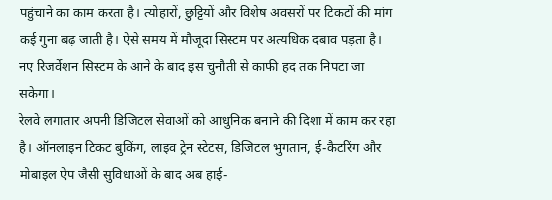पहुंचाने का काम करता है। त्योहारों, छुट्टियों और विशेष अवसरों पर टिकटों की मांग कई गुना बढ़ जाती है। ऐसे समय में मौजूदा सिस्टम पर अत्यधिक दबाव पड़ता है। नए रिजर्वेशन सिस्टम के आने के बाद इस चुनौती से काफी हद तक निपटा जा सकेगा।
रेलवे लगातार अपनी डिजिटल सेवाओं को आधुनिक बनाने की दिशा में काम कर रहा है। ऑनलाइन टिकट बुकिंग, लाइव ट्रेन स्टेटस, डिजिटल भुगतान, ई-कैटरिंग और मोबाइल ऐप जैसी सुविधाओं के बाद अब हाई-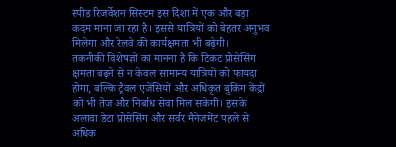स्पीड रिजर्वेशन सिस्टम इस दिशा में एक और बड़ा कदम माना जा रहा है। इससे यात्रियों को बेहतर अनुभव मिलेगा और रेलवे की कार्यक्षमता भी बढ़ेगी।
तकनीकी विशेषज्ञों का मानना है कि टिकट प्रोसेसिंग क्षमता बढ़ने से न केवल सामान्य यात्रियों को फायदा होगा, बल्कि ट्रैवल एजेंसियों और अधिकृत बुकिंग केंद्रों को भी तेज और निर्बाध सेवा मिल सकेगी। इसके अलावा डेटा प्रोसेसिंग और सर्वर मैनेजमेंट पहले से अधिक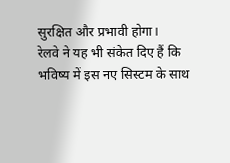सुरक्षित और प्रभावी होगा।
रेलवे ने यह भी संकेत दिए हैं कि भविष्य में इस नए सिस्टम के साथ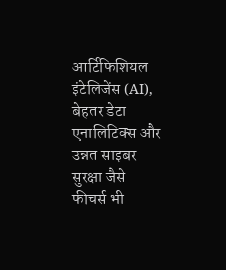आर्टिफिशियल इंटेलिजेंस (AI), बेहतर डेटा एनालिटिक्स और उन्नत साइबर सुरक्षा जैसे फीचर्स भी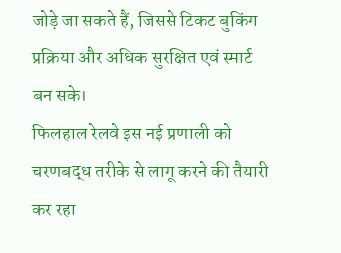जोड़े जा सकते हैं, जिससे टिकट बुकिंग प्रक्रिया और अधिक सुरक्षित एवं स्मार्ट बन सके।
फिलहाल रेलवे इस नई प्रणाली को चरणबद्ध तरीके से लागू करने की तैयारी कर रहा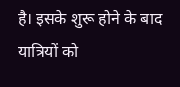है। इसके शुरू होने के बाद यात्रियों को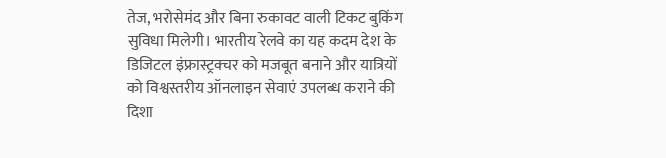तेज, भरोसेमंद और बिना रुकावट वाली टिकट बुकिंग सुविधा मिलेगी। भारतीय रेलवे का यह कदम देश के डिजिटल इंफ्रास्ट्रक्चर को मजबूत बनाने और यात्रियों को विश्वस्तरीय ऑनलाइन सेवाएं उपलब्ध कराने की दिशा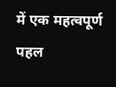में एक महत्वपूर्ण पहल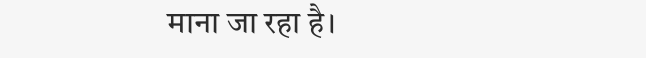माना जा रहा है।